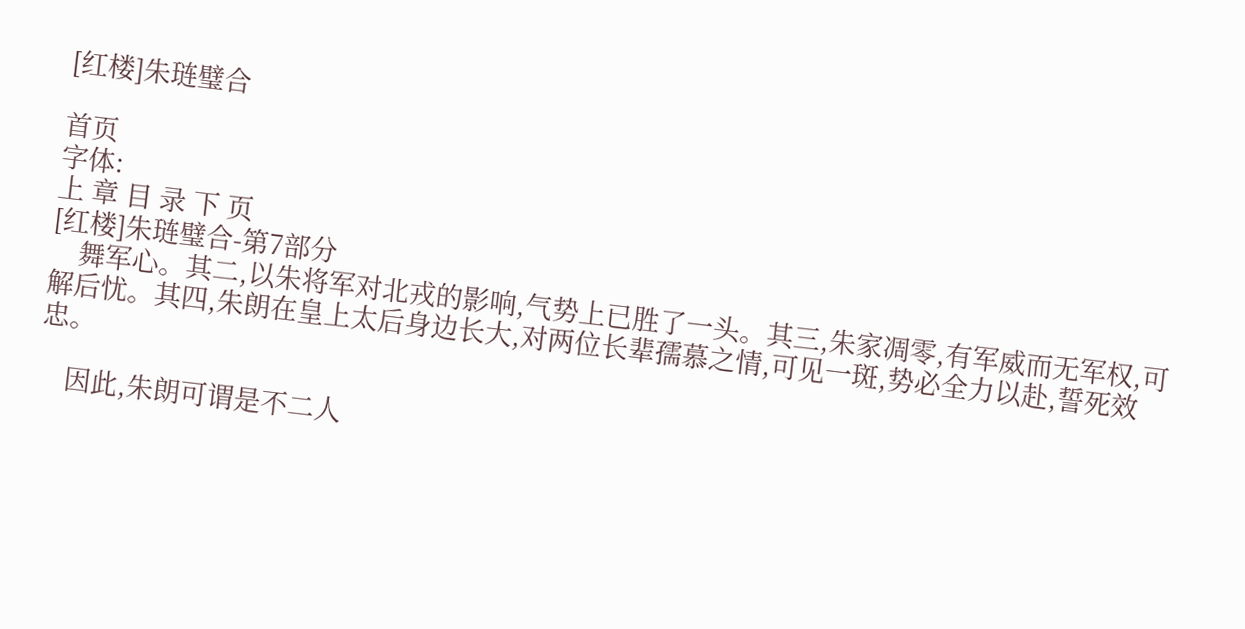[红楼]朱琏璧合

首页
字体:
上 章 目 录 下 页
[红楼]朱琏璧合-第7部分
    舞军心。其二,以朱将军对北戎的影响,气势上已胜了一头。其三,朱家凋零,有军威而无军权,可解后忧。其四,朱朗在皇上太后身边长大,对两位长辈孺慕之情,可见一斑,势必全力以赴,誓死效忠。

    因此,朱朗可谓是不二人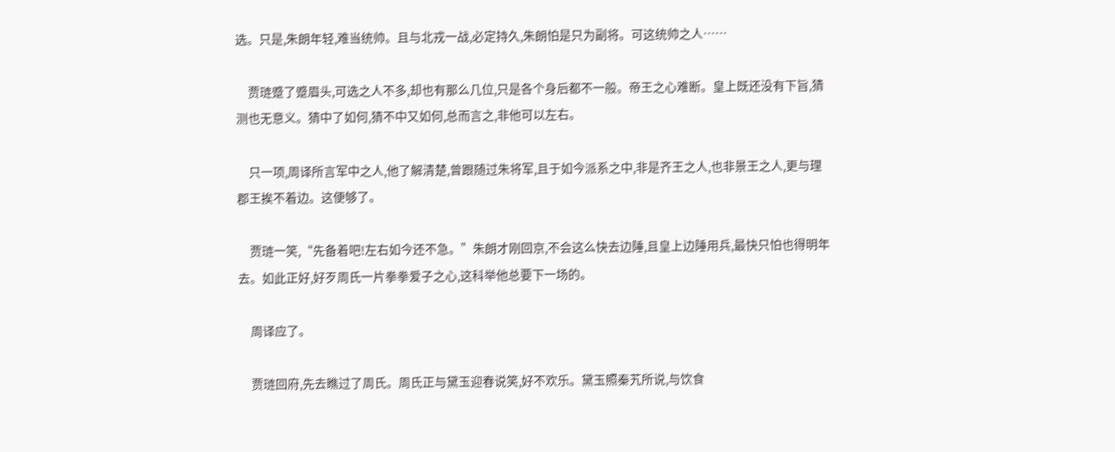选。只是,朱朗年轻,难当统帅。且与北戎一战,必定持久,朱朗怕是只为副将。可这统帅之人……

    贾琏蹙了蹙眉头,可选之人不多,却也有那么几位,只是各个身后都不一般。帝王之心难断。皇上既还没有下旨,猜测也无意义。猜中了如何,猜不中又如何,总而言之,非他可以左右。

    只一项,周译所言军中之人,他了解清楚,曾跟随过朱将军,且于如今派系之中,非是齐王之人,也非景王之人,更与理郡王挨不着边。这便够了。

    贾琏一笑,“先备着吧!左右如今还不急。”朱朗才刚回京,不会这么快去边陲,且皇上边陲用兵,最快只怕也得明年去。如此正好,好歹周氏一片拳拳爱子之心,这科举他总要下一场的。

    周译应了。

    贾琏回府,先去瞧过了周氏。周氏正与黛玉迎春说笑,好不欢乐。黛玉照秦艽所说,与饮食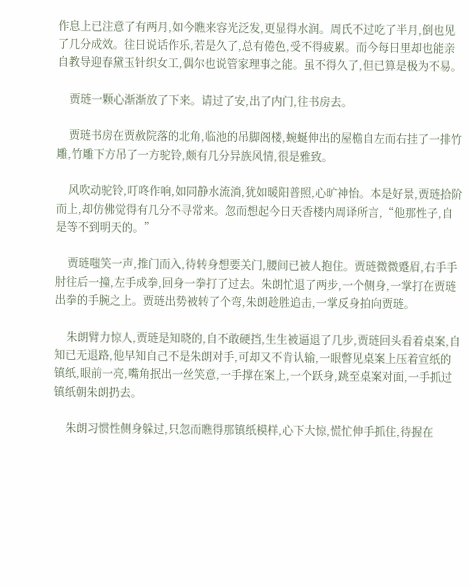作息上已注意了有两月,如今瞧来容光泛发,更显得水润。周氏不过吃了半月,倒也见了几分成效。往日说话作乐,若是久了,总有倦色,受不得疲累。而今每日里却也能亲自教导迎春黛玉针织女工,偶尔也说管家理事之能。虽不得久了,但已算是极为不易。

    贾琏一颗心渐渐放了下来。请过了安,出了内门,往书房去。

    贾琏书房在贾赦院落的北角,临池的吊脚阁楼,蜿蜒伸出的屋檐自左而右挂了一排竹雕,竹雕下方吊了一方驼铃,颇有几分异族风情,很是雅致。

    风吹动驼铃,叮咚作响,如同静水流淌,犹如暖阳普照,心旷神怡。本是好景,贾琏拾阶而上,却仿佛觉得有几分不寻常来。忽而想起今日天香楼内周译所言,“他那性子,自是等不到明天的。”

    贾琏嗤笑一声,推门而入,待转身想要关门,腰间已被人抱住。贾琏微微蹙眉,右手手肘往后一撞,左手成拳,回身一拳打了过去。朱朗忙退了两步,一个侧身,一掌打在贾琏出拳的手腕之上。贾琏出势被转了个弯,朱朗趁胜追击,一掌反身拍向贾琏。

    朱朗臂力惊人,贾琏是知晓的,自不敢硬挡,生生被逼退了几步,贾琏回头看着桌案,自知已无退路,他早知自己不是朱朗对手,可却又不肯认输,一眼瞥见桌案上压着宣纸的镇纸,眼前一亮,嘴角抿出一丝笑意,一手撑在案上,一个跃身,跳至桌案对面,一手抓过镇纸朝朱朗扔去。

    朱朗习惯性侧身躲过,只忽而瞧得那镇纸模样,心下大惊,慌忙伸手抓住,待握在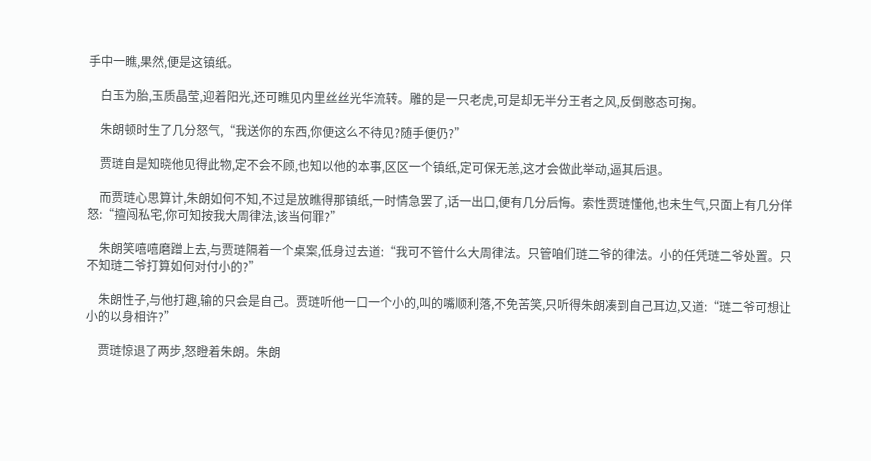手中一瞧,果然,便是这镇纸。

    白玉为胎,玉质晶莹,迎着阳光,还可瞧见内里丝丝光华流转。雕的是一只老虎,可是却无半分王者之风,反倒憨态可掬。

    朱朗顿时生了几分怒气,“我送你的东西,你便这么不待见?随手便仍?”

    贾琏自是知晓他见得此物,定不会不顾,也知以他的本事,区区一个镇纸,定可保无恙,这才会做此举动,逼其后退。

    而贾琏心思算计,朱朗如何不知,不过是放瞧得那镇纸,一时情急罢了,话一出口,便有几分后悔。索性贾琏懂他,也未生气,只面上有几分佯怒:“擅闯私宅,你可知按我大周律法,该当何罪?”

    朱朗笑嘻嘻磨蹭上去,与贾琏隔着一个桌案,低身过去道:“我可不管什么大周律法。只管咱们琏二爷的律法。小的任凭琏二爷处置。只不知琏二爷打算如何对付小的?”

    朱朗性子,与他打趣,输的只会是自己。贾琏听他一口一个小的,叫的嘴顺利落,不免苦笑,只听得朱朗凑到自己耳边,又道:“琏二爷可想让小的以身相许?”

    贾琏惊退了两步,怒瞪着朱朗。朱朗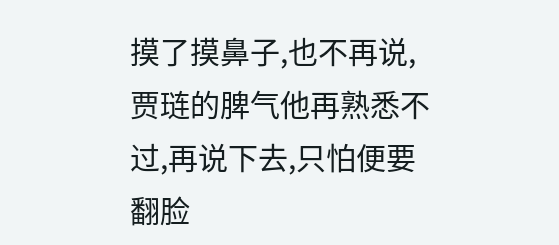摸了摸鼻子,也不再说,贾琏的脾气他再熟悉不过,再说下去,只怕便要翻脸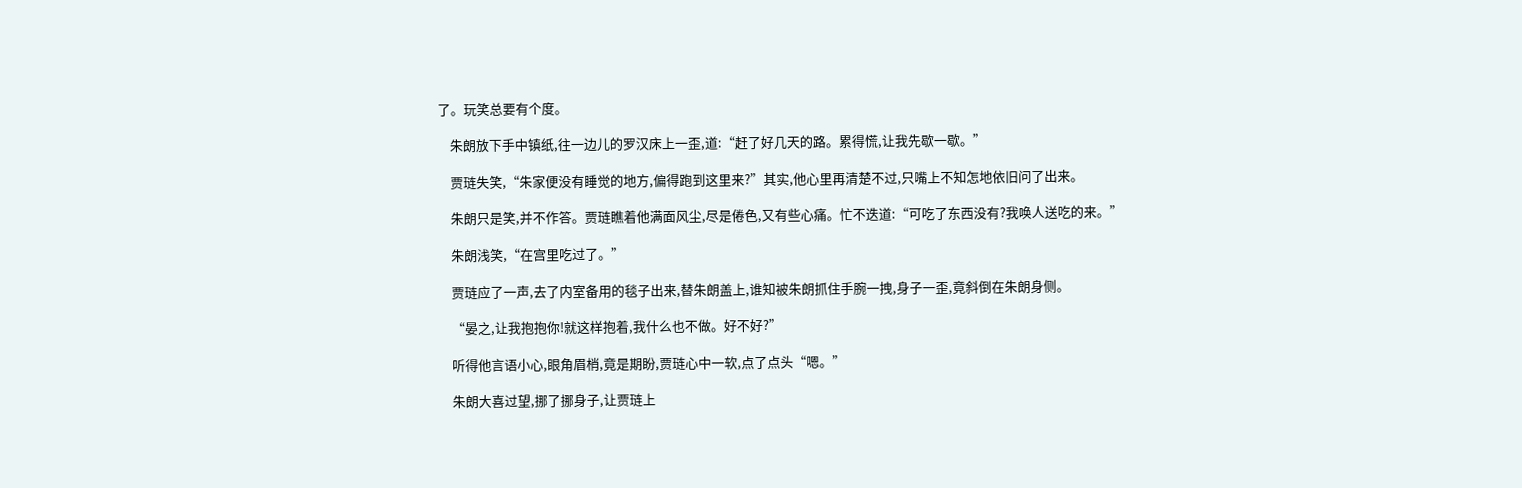了。玩笑总要有个度。

    朱朗放下手中镇纸,往一边儿的罗汉床上一歪,道:“赶了好几天的路。累得慌,让我先歇一歇。”

    贾琏失笑,“朱家便没有睡觉的地方,偏得跑到这里来?”其实,他心里再清楚不过,只嘴上不知怎地依旧问了出来。

    朱朗只是笑,并不作答。贾琏瞧着他满面风尘,尽是倦色,又有些心痛。忙不迭道:“可吃了东西没有?我唤人送吃的来。”

    朱朗浅笑,“在宫里吃过了。”

    贾琏应了一声,去了内室备用的毯子出来,替朱朗盖上,谁知被朱朗抓住手腕一拽,身子一歪,竟斜倒在朱朗身侧。

    “晏之,让我抱抱你!就这样抱着,我什么也不做。好不好?”

    听得他言语小心,眼角眉梢,竟是期盼,贾琏心中一软,点了点头“嗯。”

    朱朗大喜过望,挪了挪身子,让贾琏上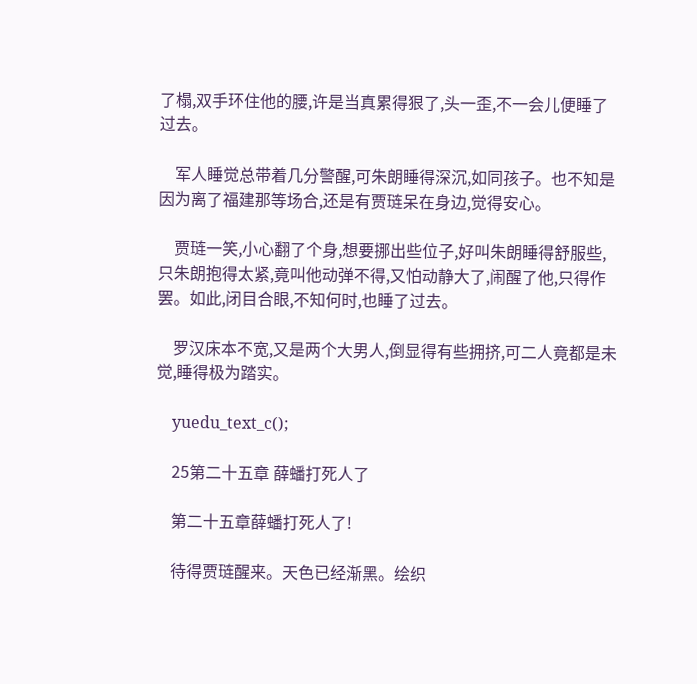了榻,双手环住他的腰,许是当真累得狠了,头一歪,不一会儿便睡了过去。

    军人睡觉总带着几分警醒,可朱朗睡得深沉,如同孩子。也不知是因为离了福建那等场合,还是有贾琏呆在身边,觉得安心。

    贾琏一笑,小心翻了个身,想要挪出些位子,好叫朱朗睡得舒服些,只朱朗抱得太紧,竟叫他动弹不得,又怕动静大了,闹醒了他,只得作罢。如此,闭目合眼,不知何时,也睡了过去。

    罗汉床本不宽,又是两个大男人,倒显得有些拥挤,可二人竟都是未觉,睡得极为踏实。

    yuedu_text_c();

    25第二十五章 薛蟠打死人了

    第二十五章薛蟠打死人了!

    待得贾琏醒来。天色已经渐黑。绘织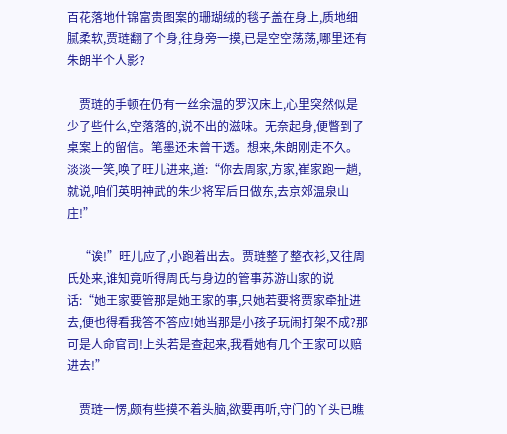百花落地什锦富贵图案的珊瑚绒的毯子盖在身上,质地细腻柔软,贾琏翻了个身,往身旁一摸,已是空空荡荡,哪里还有朱朗半个人影?

    贾琏的手顿在仍有一丝余温的罗汉床上,心里突然似是少了些什么,空落落的,说不出的滋味。无奈起身,便瞥到了桌案上的留信。笔墨还未曾干透。想来,朱朗刚走不久。淡淡一笑,唤了旺儿进来,道:“你去周家,方家,崔家跑一趟,就说,咱们英明神武的朱少将军后日做东,去京郊温泉山庄!”

    “诶!”旺儿应了,小跑着出去。贾琏整了整衣衫,又往周氏处来,谁知竟听得周氏与身边的管事苏游山家的说话:“她王家要管那是她王家的事,只她若要将贾家牵扯进去,便也得看我答不答应!她当那是小孩子玩闹打架不成?那可是人命官司!上头若是查起来,我看她有几个王家可以赔进去!”

    贾琏一愣,颇有些摸不着头脑,欲要再听,守门的丫头已瞧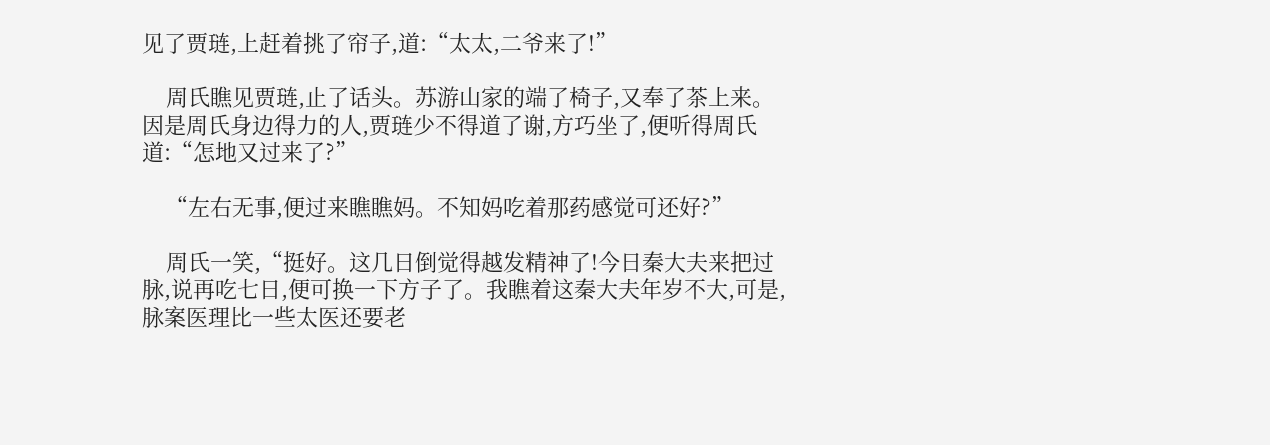见了贾琏,上赶着挑了帘子,道:“太太,二爷来了!”

    周氏瞧见贾琏,止了话头。苏游山家的端了椅子,又奉了茶上来。因是周氏身边得力的人,贾琏少不得道了谢,方巧坐了,便听得周氏道:“怎地又过来了?”

    “左右无事,便过来瞧瞧妈。不知妈吃着那药感觉可还好?”

    周氏一笑,“挺好。这几日倒觉得越发精神了!今日秦大夫来把过脉,说再吃七日,便可换一下方子了。我瞧着这秦大夫年岁不大,可是,脉案医理比一些太医还要老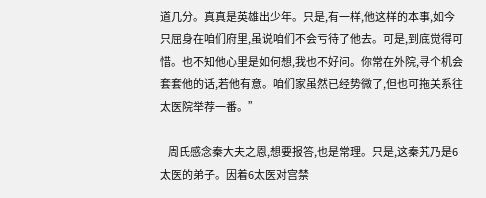道几分。真真是英雄出少年。只是,有一样,他这样的本事,如今只屈身在咱们府里,虽说咱们不会亏待了他去。可是,到底觉得可惜。也不知他心里是如何想,我也不好问。你常在外院,寻个机会套套他的话,若他有意。咱们家虽然已经势微了,但也可拖关系往太医院举荐一番。”

    周氏感念秦大夫之恩,想要报答,也是常理。只是,这秦艽乃是6太医的弟子。因着6太医对宫禁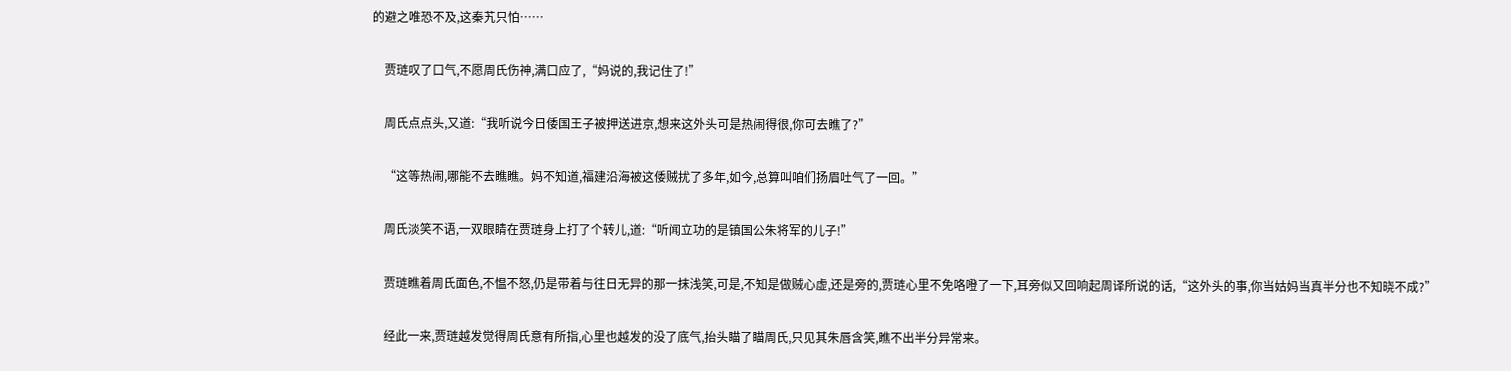的避之唯恐不及,这秦艽只怕……

    贾琏叹了口气,不愿周氏伤神,满口应了,“妈说的,我记住了!”

    周氏点点头,又道:“我听说今日倭国王子被押送进京,想来这外头可是热闹得很,你可去瞧了?”

    “这等热闹,哪能不去瞧瞧。妈不知道,福建沿海被这倭贼扰了多年,如今,总算叫咱们扬眉吐气了一回。”

    周氏淡笑不语,一双眼睛在贾琏身上打了个转儿,道:“听闻立功的是镇国公朱将军的儿子!”

    贾琏瞧着周氏面色,不愠不怒,仍是带着与往日无异的那一抹浅笑,可是,不知是做贼心虚,还是旁的,贾琏心里不免咯噔了一下,耳旁似又回响起周译所说的话,“这外头的事,你当姑妈当真半分也不知晓不成?”

    经此一来,贾琏越发觉得周氏意有所指,心里也越发的没了底气,抬头瞄了瞄周氏,只见其朱唇含笑,瞧不出半分异常来。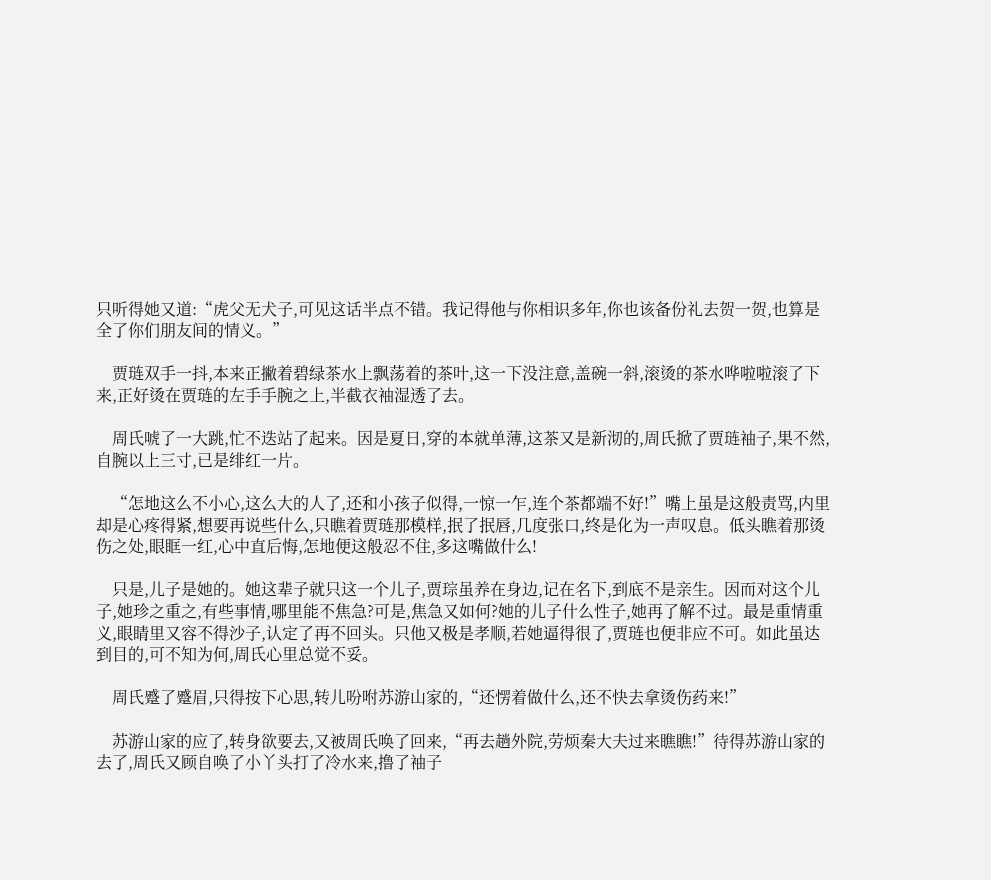只听得她又道:“虎父无犬子,可见这话半点不错。我记得他与你相识多年,你也该备份礼去贺一贺,也算是全了你们朋友间的情义。”

    贾琏双手一抖,本来正撇着碧绿茶水上飘荡着的茶叶,这一下没注意,盖碗一斜,滚烫的茶水哗啦啦滚了下来,正好烫在贾琏的左手手腕之上,半截衣袖湿透了去。

    周氏唬了一大跳,忙不迭站了起来。因是夏日,穿的本就单薄,这茶又是新沏的,周氏掀了贾琏袖子,果不然,自腕以上三寸,已是绯红一片。

    “怎地这么不小心,这么大的人了,还和小孩子似得,一惊一乍,连个茶都端不好!”嘴上虽是这般责骂,内里却是心疼得紧,想要再说些什么,只瞧着贾琏那模样,抿了抿唇,几度张口,终是化为一声叹息。低头瞧着那烫伤之处,眼眶一红,心中直后悔,怎地便这般忍不住,多这嘴做什么!

    只是,儿子是她的。她这辈子就只这一个儿子,贾琮虽养在身边,记在名下,到底不是亲生。因而对这个儿子,她珍之重之,有些事情,哪里能不焦急?可是,焦急又如何?她的儿子什么性子,她再了解不过。最是重情重义,眼睛里又容不得沙子,认定了再不回头。只他又极是孝顺,若她逼得很了,贾琏也便非应不可。如此虽达到目的,可不知为何,周氏心里总觉不妥。

    周氏蹙了蹙眉,只得按下心思,转儿吩咐苏游山家的,“还愣着做什么,还不快去拿烫伤药来!”

    苏游山家的应了,转身欲要去,又被周氏唤了回来,“再去趟外院,劳烦秦大夫过来瞧瞧!”待得苏游山家的去了,周氏又顾自唤了小丫头打了冷水来,撸了袖子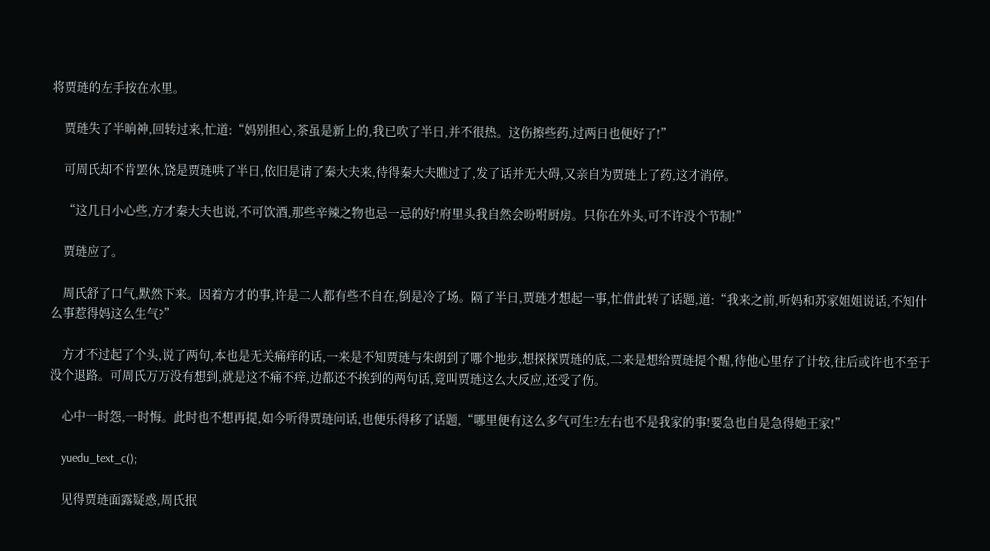将贾琏的左手按在水里。

    贾琏失了半晌神,回转过来,忙道:“妈别担心,茶虽是新上的,我已吹了半日,并不很热。这伤擦些药,过两日也便好了!”

    可周氏却不肯罢休,饶是贾琏哄了半日,依旧是请了秦大夫来,待得秦大夫瞧过了,发了话并无大碍,又亲自为贾琏上了药,这才消停。

    “这几日小心些,方才秦大夫也说,不可饮酒,那些辛辣之物也忌一忌的好!府里头我自然会吩咐厨房。只你在外头,可不许没个节制!”

    贾琏应了。

    周氏舒了口气,默然下来。因着方才的事,许是二人都有些不自在,倒是冷了场。隔了半日,贾琏才想起一事,忙借此转了话题,道:“我来之前,听妈和苏家姐姐说话,不知什么事惹得妈这么生气?”

    方才不过起了个头,说了两句,本也是无关痛痒的话,一来是不知贾琏与朱朗到了哪个地步,想探探贾琏的底,二来是想给贾琏提个醒,待他心里存了计较,往后或许也不至于没个退路。可周氏万万没有想到,就是这不痛不痒,边都还不挨到的两句话,竟叫贾琏这么大反应,还受了伤。

    心中一时怨,一时悔。此时也不想再提,如今听得贾琏问话,也便乐得移了话题,“哪里便有这么多气可生?左右也不是我家的事!要急也自是急得她王家!”

    yuedu_text_c();

    见得贾琏面露疑惑,周氏抿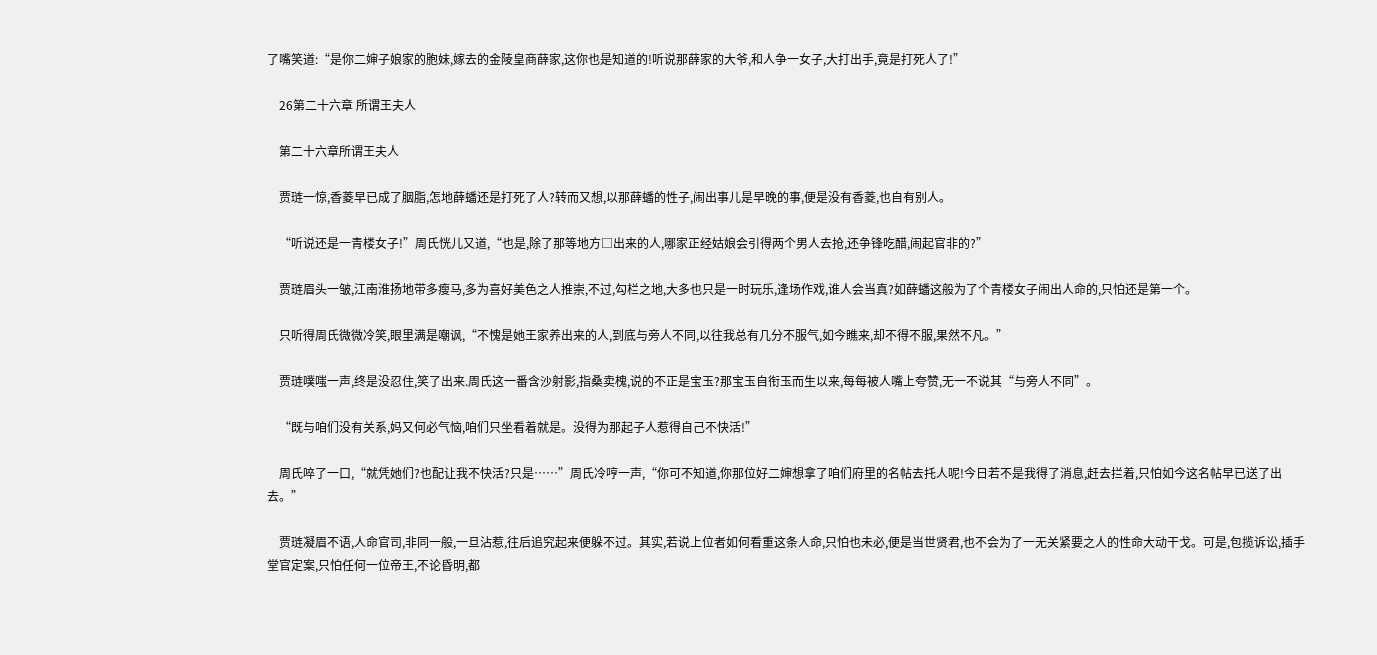了嘴笑道:“是你二婶子娘家的胞妹,嫁去的金陵皇商薛家,这你也是知道的!听说那薛家的大爷,和人争一女子,大打出手,竟是打死人了!”

    26第二十六章 所谓王夫人

    第二十六章所谓王夫人

    贾琏一惊,香菱早已成了胭脂,怎地薛蟠还是打死了人?转而又想,以那薛蟠的性子,闹出事儿是早晚的事,便是没有香菱,也自有别人。

    “听说还是一青楼女子!”周氏恍儿又道,“也是,除了那等地方□出来的人,哪家正经姑娘会引得两个男人去抢,还争锋吃醋,闹起官非的?”

    贾琏眉头一皱,江南淮扬地带多瘦马,多为喜好美色之人推崇,不过,勾栏之地,大多也只是一时玩乐,逢场作戏,谁人会当真?如薛蟠这般为了个青楼女子闹出人命的,只怕还是第一个。

    只听得周氏微微冷笑,眼里满是嘲讽,“不愧是她王家养出来的人,到底与旁人不同,以往我总有几分不服气,如今瞧来,却不得不服,果然不凡。”

    贾琏噗嗤一声,终是没忍住,笑了出来.周氏这一番含沙射影,指桑卖槐,说的不正是宝玉?那宝玉自衔玉而生以来,每每被人嘴上夸赞,无一不说其“与旁人不同”。

    “既与咱们没有关系,妈又何必气恼,咱们只坐看着就是。没得为那起子人惹得自己不快活!”

    周氏啐了一口,“就凭她们?也配让我不快活?只是……”周氏冷哼一声,“你可不知道,你那位好二婶想拿了咱们府里的名帖去托人呢!今日若不是我得了消息,赶去拦着,只怕如今这名帖早已送了出去。”

    贾琏凝眉不语,人命官司,非同一般,一旦沾惹,往后追究起来便躲不过。其实,若说上位者如何看重这条人命,只怕也未必,便是当世贤君,也不会为了一无关紧要之人的性命大动干戈。可是,包揽诉讼,插手堂官定案,只怕任何一位帝王,不论昏明,都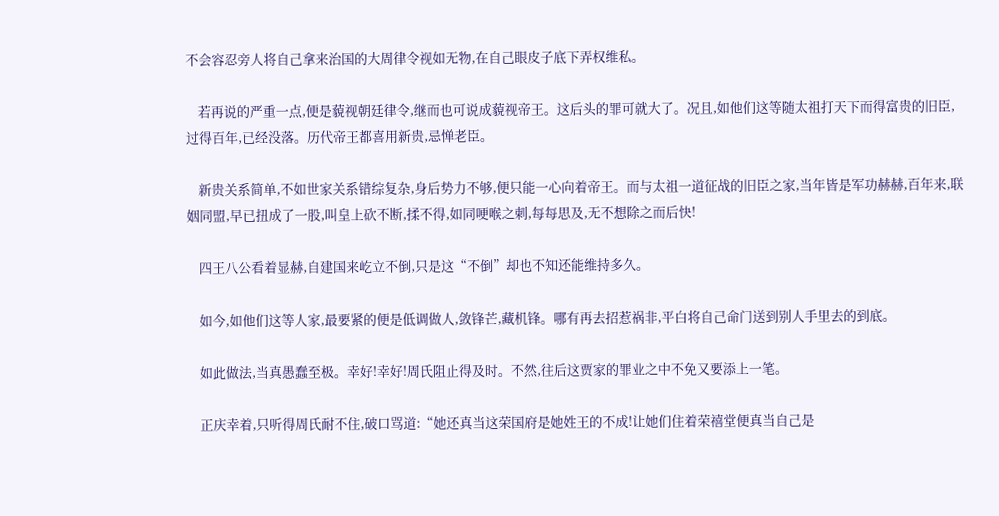不会容忍旁人将自己拿来治国的大周律令视如无物,在自己眼皮子底下弄权维私。

    若再说的严重一点,便是藐视朝廷律令,继而也可说成藐视帝王。这后头的罪可就大了。况且,如他们这等随太祖打天下而得富贵的旧臣,过得百年,已经没落。历代帝王都喜用新贵,忌惮老臣。

    新贵关系简单,不如世家关系错综复杂,身后势力不够,便只能一心向着帝王。而与太祖一道征战的旧臣之家,当年皆是军功赫赫,百年来,联姻同盟,早已扭成了一股,叫皇上砍不断,揉不得,如同哽喉之刺,每每思及,无不想除之而后快!

    四王八公看着显赫,自建国来屹立不倒,只是这“不倒”却也不知还能维持多久。

    如今,如他们这等人家,最要紧的便是低调做人,敛锋芒,藏机锋。哪有再去招惹祸非,平白将自己命门送到别人手里去的到底。

    如此做法,当真愚蠢至极。幸好!幸好!周氏阻止得及时。不然,往后这贾家的罪业之中不免又要添上一笔。

    正庆幸着,只听得周氏耐不住,破口骂道:“她还真当这荣国府是她姓王的不成!让她们住着荣禧堂便真当自己是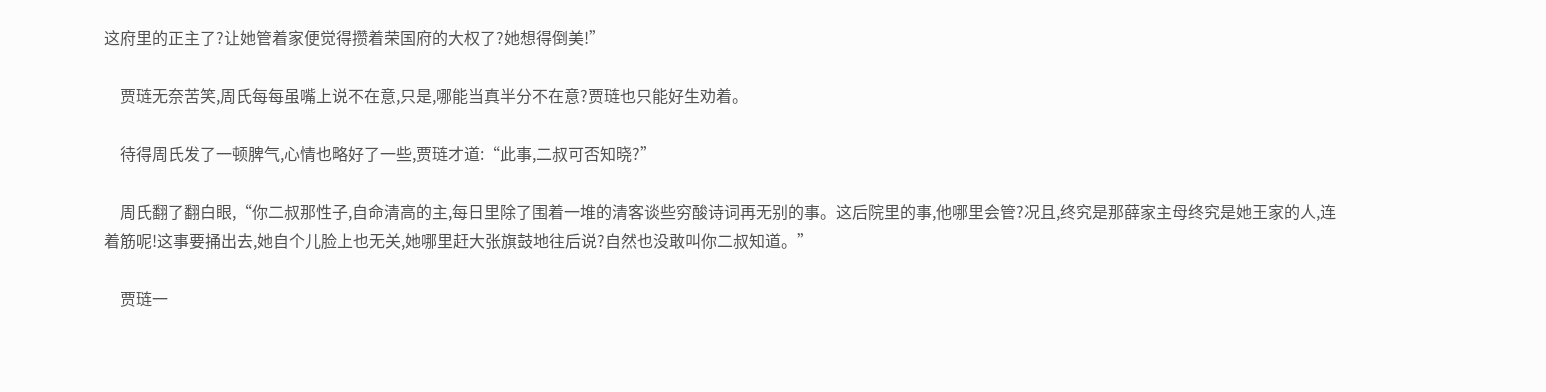这府里的正主了?让她管着家便觉得攒着荣国府的大权了?她想得倒美!”

    贾琏无奈苦笑,周氏每每虽嘴上说不在意,只是,哪能当真半分不在意?贾琏也只能好生劝着。

    待得周氏发了一顿脾气,心情也略好了一些,贾琏才道:“此事,二叔可否知晓?”

    周氏翻了翻白眼,“你二叔那性子,自命清高的主,每日里除了围着一堆的清客谈些穷酸诗词再无别的事。这后院里的事,他哪里会管?况且,终究是那薛家主母终究是她王家的人,连着筋呢!这事要捅出去,她自个儿脸上也无关,她哪里赶大张旗鼓地往后说?自然也没敢叫你二叔知道。”

    贾琏一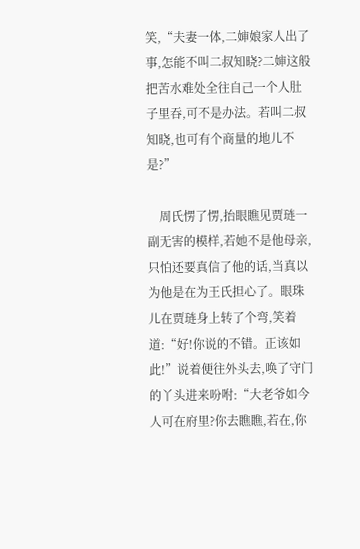笑,“夫妻一体,二婶娘家人出了事,怎能不叫二叔知晓?二婶这般把苦水难处全往自己一个人肚子里吞,可不是办法。若叫二叔知晓,也可有个商量的地儿不是?”

    周氏愣了愣,抬眼瞧见贾琏一副无害的模样,若她不是他母亲,只怕还要真信了他的话,当真以为他是在为王氏担心了。眼珠儿在贾琏身上转了个弯,笑着道:“好!你说的不错。正该如此!”说着便往外头去,唤了守门的丫头进来吩咐:“大老爷如今人可在府里?你去瞧瞧,若在,你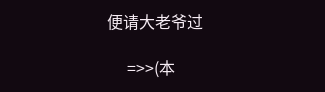便请大老爷过

     =>>(本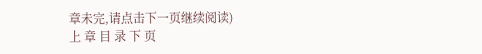章未完,请点击下一页继续阅读)
上 章 目 录 下 页